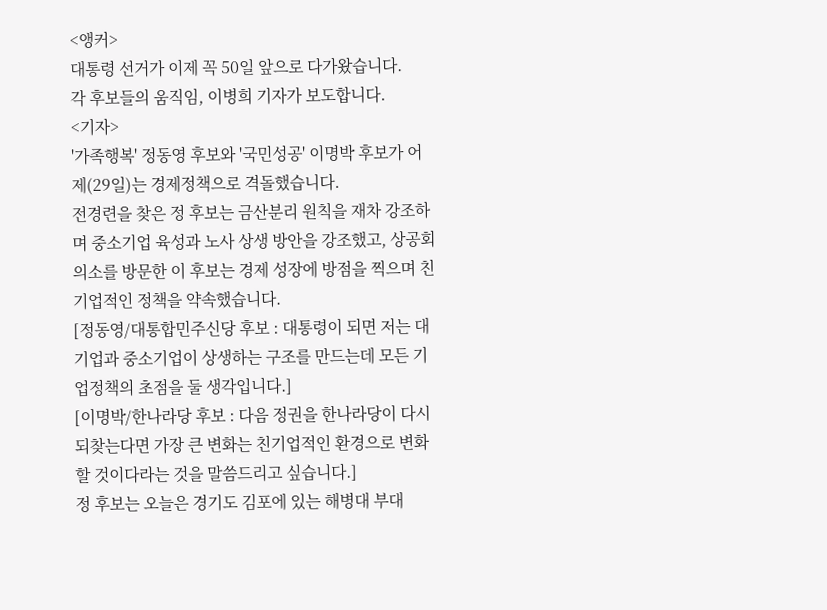<앵커>
대통령 선거가 이제 꼭 50일 앞으로 다가왔습니다.
각 후보들의 움직임, 이병희 기자가 보도합니다.
<기자>
'가족행복' 정동영 후보와 '국민성공' 이명박 후보가 어제(29일)는 경제정책으로 격돌했습니다.
전경련을 찾은 정 후보는 금산분리 원칙을 재차 강조하며 중소기업 육성과 노사 상생 방안을 강조했고, 상공회의소를 방문한 이 후보는 경제 성장에 방점을 찍으며 친기업적인 정책을 약속했습니다.
[정동영/대통합민주신당 후보 : 대통령이 되면 저는 대기업과 중소기업이 상생하는 구조를 만드는데 모든 기업정책의 초점을 둘 생각입니다.]
[이명박/한나라당 후보 : 다음 정권을 한나라당이 다시 되찾는다면 가장 큰 변화는 친기업적인 환경으로 변화할 것이다라는 것을 말씀드리고 싶습니다.]
정 후보는 오늘은 경기도 김포에 있는 해병대 부대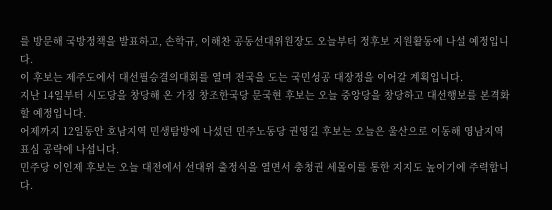를 방문해 국방정책을 발표하고, 손학규, 이해찬 공동선대위원장도 오늘부터 정후보 지원활동에 나설 예정입니다.
이 후보는 제주도에서 대선필승결의대회를 열며 전국을 도는 국민성공 대장정을 이어갈 계획입니다.
지난 14일부터 시도당을 창당해 온 가칭 창조한국당 문국현 후보는 오늘 중앙당을 창당하고 대선행보를 본격화할 예정입니다.
어제까지 12일동안 호남지역 민생탐방에 나섰던 민주노동당 권영길 후보는 오늘은 울산으로 이동해 영남지역 표심 공략에 나섭니다.
민주당 이인제 후보는 오늘 대전에서 선대위 출정식을 열면서 충청권 세몰이를 통한 지지도 높이기에 주력합니다.